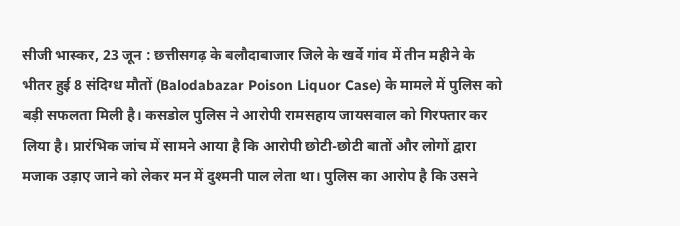सीजी भास्कर, 23 जून : छत्तीसगढ़ के बलौदाबाजार जिले के खर्वे गांव में तीन महीने के भीतर हुई 8 संदिग्ध मौतों (Balodabazar Poison Liquor Case) के मामले में पुलिस को बड़ी सफलता मिली है। कसडोल पुलिस ने आरोपी रामसहाय जायसवाल को गिरफ्तार कर लिया है। प्रारंभिक जांच में सामने आया है कि आरोपी छोटी-छोटी बातों और लोगों द्वारा मजाक उड़ाए जाने को लेकर मन में दुश्मनी पाल लेता था। पुलिस का आरोप है कि उसने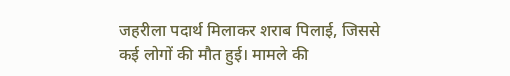जहरीला पदार्थ मिलाकर शराब पिलाई, जिससे कई लोगों की मौत हुई। मामले की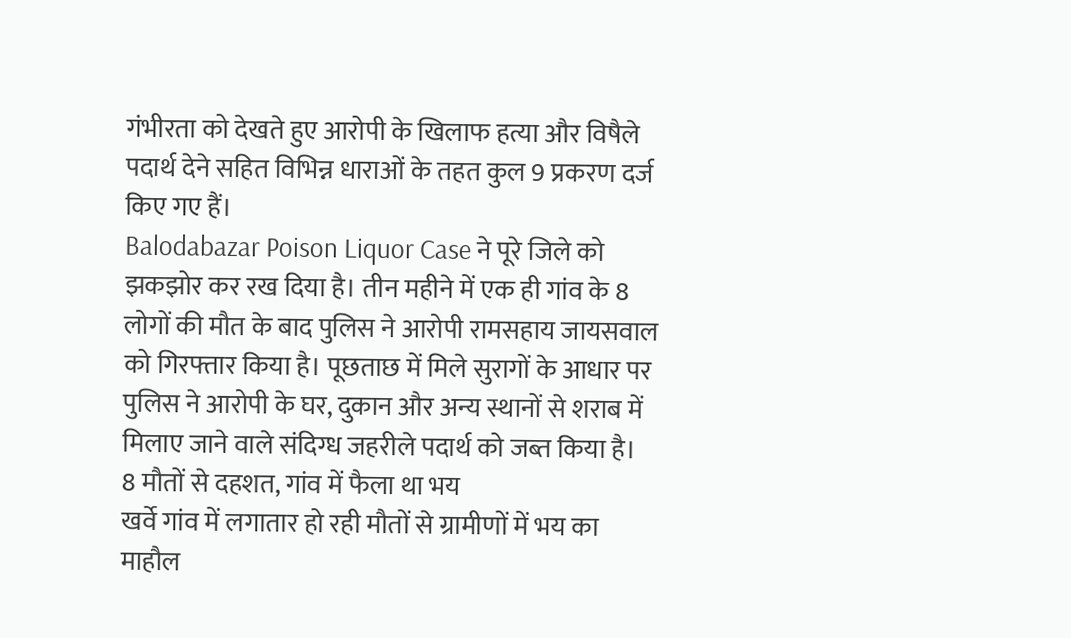गंभीरता को देखते हुए आरोपी के खिलाफ हत्या और विषैले पदार्थ देने सहित विभिन्न धाराओं के तहत कुल 9 प्रकरण दर्ज किए गए हैं।
Balodabazar Poison Liquor Case ने पूरे जिले को झकझोर कर रख दिया है। तीन महीने में एक ही गांव के 8 लोगों की मौत के बाद पुलिस ने आरोपी रामसहाय जायसवाल को गिरफ्तार किया है। पूछताछ में मिले सुरागों के आधार पर पुलिस ने आरोपी के घर, दुकान और अन्य स्थानों से शराब में मिलाए जाने वाले संदिग्ध जहरीले पदार्थ को जब्त किया है।
8 मौतों से दहशत, गांव में फैला था भय
खर्वे गांव में लगातार हो रही मौतों से ग्रामीणों में भय का माहौल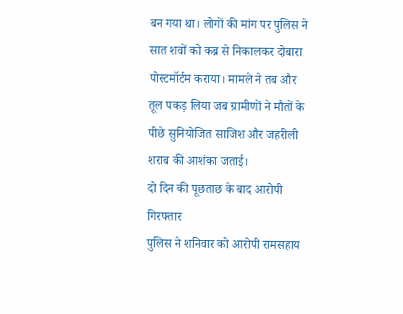बन गया था। लोगों की मांग पर पुलिस ने सात शवों को कब्र से निकालकर दोबारा पोस्टमॉर्टम कराया। मामले ने तब और तूल पकड़ लिया जब ग्रामीणों ने मौतों के पीछे सुनियोजित साजिश और जहरीली शराब की आशंका जताई।
दो दिन की पूछताछ के बाद आरोपी गिरफ्तार
पुलिस ने शनिवार को आरोपी रामसहाय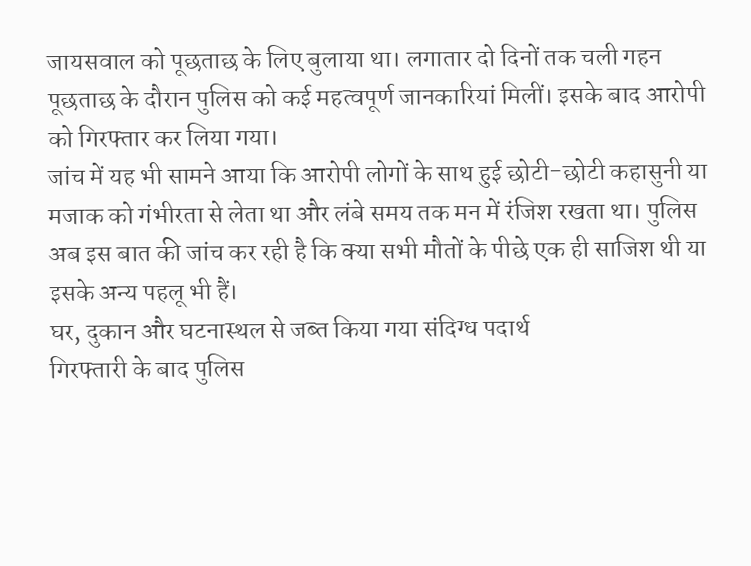जायसवाल को पूछताछ के लिए बुलाया था। लगातार दो दिनों तक चली गहन पूछताछ के दौरान पुलिस को कई महत्वपूर्ण जानकारियां मिलीं। इसके बाद आरोपी को गिरफ्तार कर लिया गया।
जांच में यह भी सामने आया कि आरोपी लोगों के साथ हुई छोटी-छोटी कहासुनी या मजाक को गंभीरता से लेता था और लंबे समय तक मन में रंजिश रखता था। पुलिस अब इस बात की जांच कर रही है कि क्या सभी मौतों के पीछे एक ही साजिश थी या इसके अन्य पहलू भी हैं।
घर, दुकान और घटनास्थल से जब्त किया गया संदिग्ध पदार्थ
गिरफ्तारी के बाद पुलिस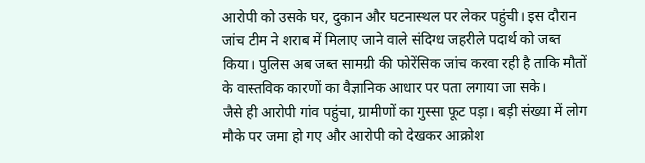आरोपी को उसके घर, दुकान और घटनास्थल पर लेकर पहुंची। इस दौरान जांच टीम ने शराब में मिलाए जाने वाले संदिग्ध जहरीले पदार्थ को जब्त किया। पुलिस अब जब्त सामग्री की फोरेंसिक जांच करवा रही है ताकि मौतों के वास्तविक कारणों का वैज्ञानिक आधार पर पता लगाया जा सके।
जैसे ही आरोपी गांव पहुंचा, ग्रामीणों का गुस्सा फूट पड़ा। बड़ी संख्या में लोग मौके पर जमा हो गए और आरोपी को देखकर आक्रोश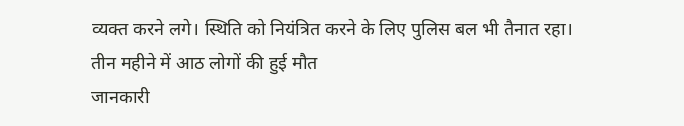व्यक्त करने लगे। स्थिति को नियंत्रित करने के लिए पुलिस बल भी तैनात रहा।
तीन महीने में आठ लोगों की हुई मौत
जानकारी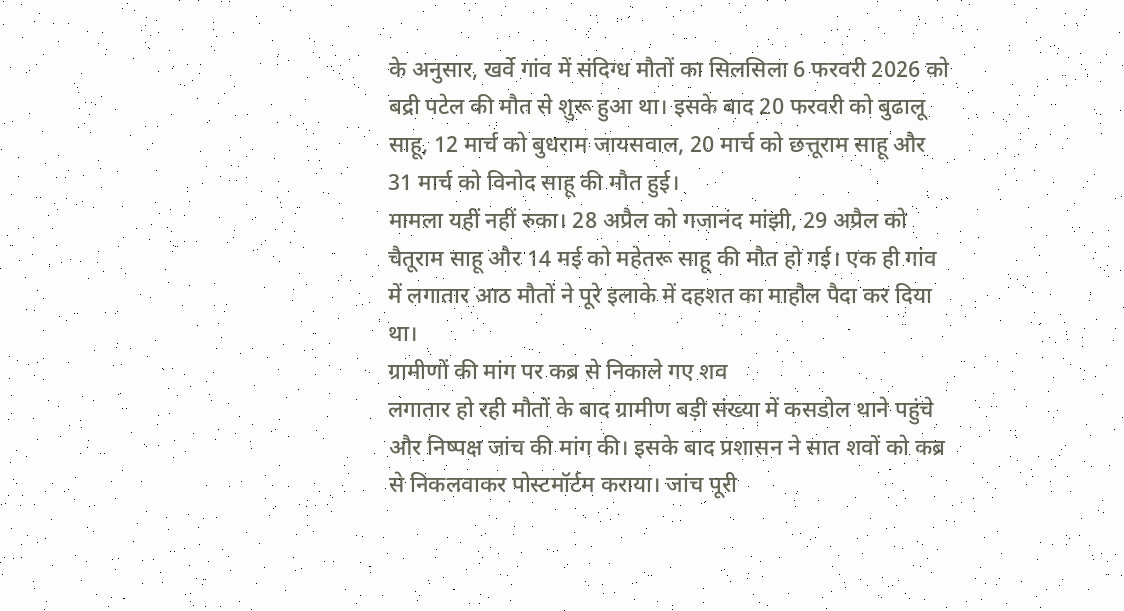के अनुसार, खर्वे गांव में संदिग्ध मौतों का सिलसिला 6 फरवरी 2026 को बद्री पटेल की मौत से शुरू हुआ था। इसके बाद 20 फरवरी को बुढालू साहू, 12 मार्च को बुधराम जायसवाल, 20 मार्च को छत्तूराम साहू और 31 मार्च को विनोद साहू की मौत हुई।
मामला यहीं नहीं रुका। 28 अप्रैल को गजानंद मांझी, 29 अप्रैल को चैतूराम साहू और 14 मई को महेतरू साहू की मौत हो गई। एक ही गांव में लगातार आठ मौतों ने पूरे इलाके में दहशत का माहौल पैदा कर दिया था।
ग्रामीणों की मांग पर कब्र से निकाले गए शव
लगातार हो रही मौतों के बाद ग्रामीण बड़ी संख्या में कसडोल थाने पहुंचे और निष्पक्ष जांच की मांग की। इसके बाद प्रशासन ने सात शवों को कब्र से निकलवाकर पोस्टमॉर्टम कराया। जांच पूरी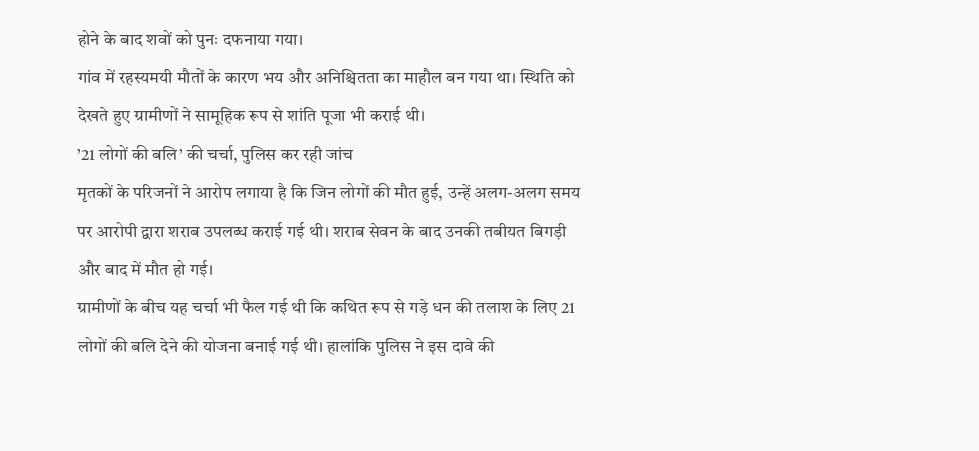होने के बाद शवों को पुनः दफनाया गया।
गांव में रहस्यमयी मौतों के कारण भय और अनिश्चितता का माहौल बन गया था। स्थिति को देखते हुए ग्रामीणों ने सामूहिक रूप से शांति पूजा भी कराई थी।
’21 लोगों की बलि’ की चर्चा, पुलिस कर रही जांच
मृतकों के परिजनों ने आरोप लगाया है कि जिन लोगों की मौत हुई, उन्हें अलग-अलग समय पर आरोपी द्वारा शराब उपलब्ध कराई गई थी। शराब सेवन के बाद उनकी तबीयत बिगड़ी और बाद में मौत हो गई।
ग्रामीणों के बीच यह चर्चा भी फैल गई थी कि कथित रूप से गड़े धन की तलाश के लिए 21 लोगों की बलि देने की योजना बनाई गई थी। हालांकि पुलिस ने इस दावे की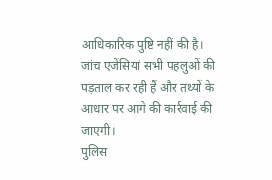आधिकारिक पुष्टि नहीं की है। जांच एजेंसियां सभी पहलुओं की पड़ताल कर रही हैं और तथ्यों के आधार पर आगे की कार्रवाई की जाएगी।
पुलिस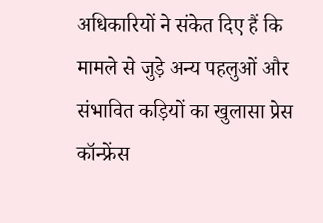अधिकारियों ने संकेत दिए हैं कि मामले से जुड़े अन्य पहलुओं और संभावित कड़ियों का खुलासा प्रेस कॉन्फ्रेंस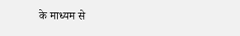के माध्यम से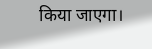किया जाएगा।